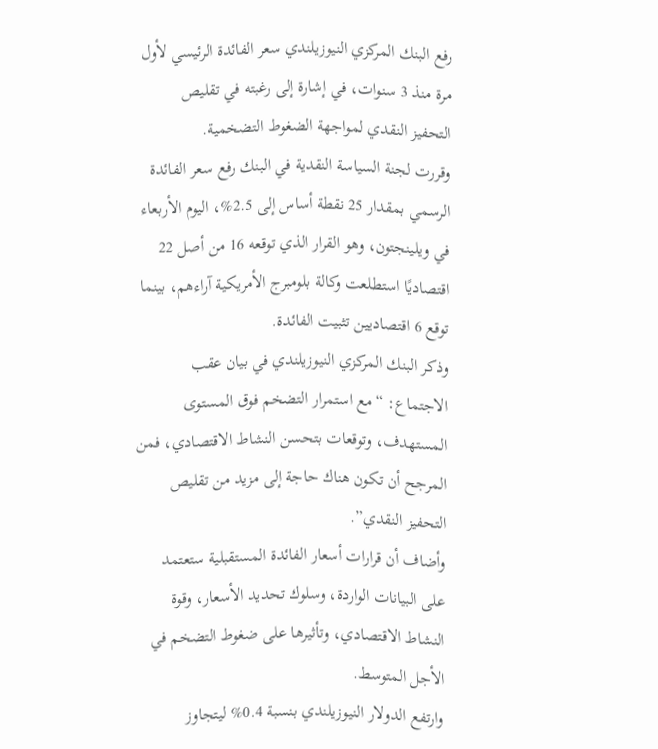رفع البنك المركزي النيوزيلندي سعر الفائدة الرئيسي لأول مرة منذ 3 سنوات، في إشارة إلى رغبته في تقليص التحفيز النقدي لمواجهة الضغوط التضخمية.
وقررت لجنة السياسة النقدية في البنك رفع سعر الفائدة الرسمي بمقدار 25 نقطة أساس إلى 2.5%، اليوم الأربعاء في ويلينجتون، وهو القرار الذي توقعه 16 من أصل 22 اقتصاديًا استطلعت وكالة بلومبرج الأمريكية آراءهم، بينما توقع 6 اقتصاديين تثبيت الفائدة.
وذكر البنك المركزي النيوزيلندي في بيان عقب الاجتماع: “مع استمرار التضخم فوق المستوى المستهدف، وتوقعات بتحسن النشاط الاقتصادي، فمن المرجح أن تكون هناك حاجة إلى مزيد من تقليص التحفيز النقدي”.
وأضاف أن قرارات أسعار الفائدة المستقبلية ستعتمد على البيانات الواردة، وسلوك تحديد الأسعار، وقوة النشاط الاقتصادي، وتأثيرها على ضغوط التضخم في الأجل المتوسط.
وارتفع الدولار النيوزيلندي بنسبة 0.4% ليتجاوز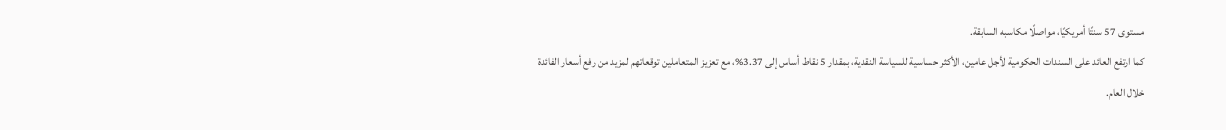مستوى 57 سنتًا أمريكيًا، مواصلًا مكاسبه السابقة.
كما ارتفع العائد على السندات الحكومية لأجل عامين، الأكثر حساسية للسياسة النقدية، بمقدار 5 نقاط أساس إلى 3.37%، مع تعزيز المتعاملين توقعاتهم لمزيد من رفع أسعار الفائدة خلال العام.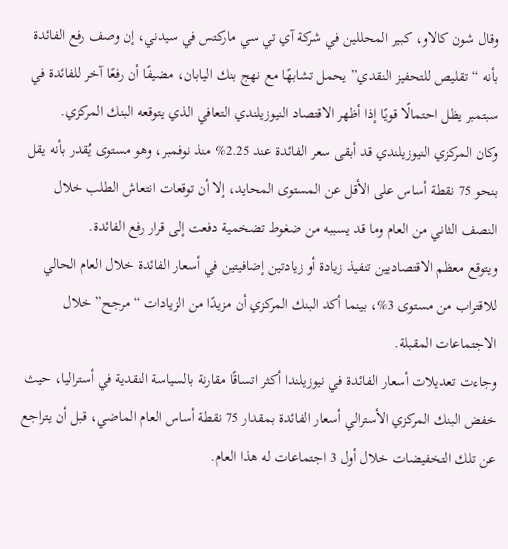وقال شون كالاو، كبير المحللين في شركة آي تي سي ماركتس في سيدني، إن وصف رفع الفائدة بأنه “تقليص للتحفيز النقدي” يحمل تشابهًا مع نهج بنك اليابان، مضيفًا أن رفعًا آخر للفائدة في سبتمبر يظل احتمالًا قويًا إذا أظهر الاقتصاد النيوزيلندي التعافي الذي يتوقعه البنك المركزي.
وكان المركزي النيوزيلندي قد أبقى سعر الفائدة عند 2.25% منذ نوفمبر، وهو مستوى يُقدر بأنه يقل بنحو 75 نقطة أساس على الأقل عن المستوى المحايد، إلا أن توقعات انتعاش الطلب خلال النصف الثاني من العام وما قد يسببه من ضغوط تضخمية دفعت إلى قرار رفع الفائدة.
ويتوقع معظم الاقتصاديين تنفيذ زيادة أو زيادتين إضافيتين في أسعار الفائدة خلال العام الحالي للاقتراب من مستوى 3%، بينما أكد البنك المركزي أن مزيدًا من الزيادات “مرجح” خلال الاجتماعات المقبلة.
وجاءت تعديلات أسعار الفائدة في نيوزيلندا أكثر اتساقًا مقارنة بالسياسة النقدية في أستراليا، حيث خفض البنك المركزي الأسترالي أسعار الفائدة بمقدار 75 نقطة أساس العام الماضي، قبل أن يتراجع عن تلك التخفيضات خلال أول 3 اجتماعات له هذا العام.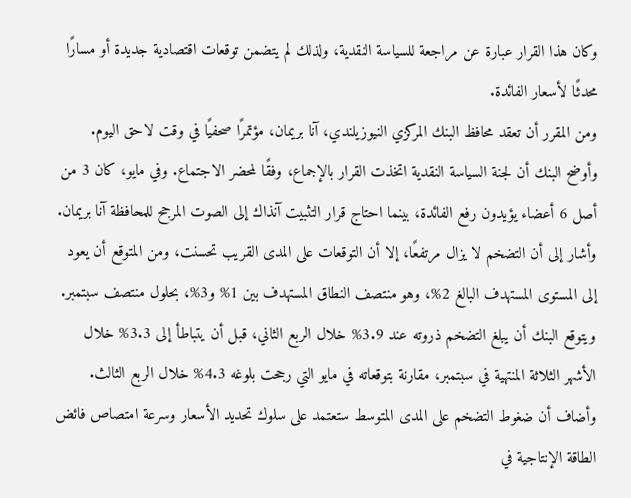وكان هذا القرار عبارة عن مراجعة للسياسة النقدية، ولذلك لم يتضمن توقعات اقتصادية جديدة أو مسارًا محدثًا لأسعار الفائدة.
ومن المقرر أن تعقد محافظ البنك المركزي النيوزيلندي، آنا بريمان، مؤتمرًا صحفيًا في وقت لاحق اليوم.
وأوضح البنك أن لجنة السياسة النقدية اتخذت القرار بالإجماع، وفقًا لمحضر الاجتماع. وفي مايو، كان 3 من أصل 6 أعضاء يؤيدون رفع الفائدة، بينما احتاج قرار التثبيت آنذاك إلى الصوت المرجح للمحافظة آنا بريمان.
وأشار إلى أن التضخم لا يزال مرتفعًا، إلا أن التوقعات على المدى القريب تحسنت، ومن المتوقع أن يعود إلى المستوى المستهدف البالغ 2%، وهو منتصف النطاق المستهدف بين 1% و3%، بحلول منتصف سبتمبر.
ويتوقع البنك أن يبلغ التضخم ذروته عند 3.9% خلال الربع الثاني، قبل أن يتباطأ إلى 3.3% خلال الأشهر الثلاثة المنتهية في سبتمبر، مقارنة بتوقعاته في مايو التي رجحت بلوغه 4.3% خلال الربع الثالث.
وأضاف أن ضغوط التضخم على المدى المتوسط ستعتمد على سلوك تحديد الأسعار وسرعة امتصاص فائض الطاقة الإنتاجية في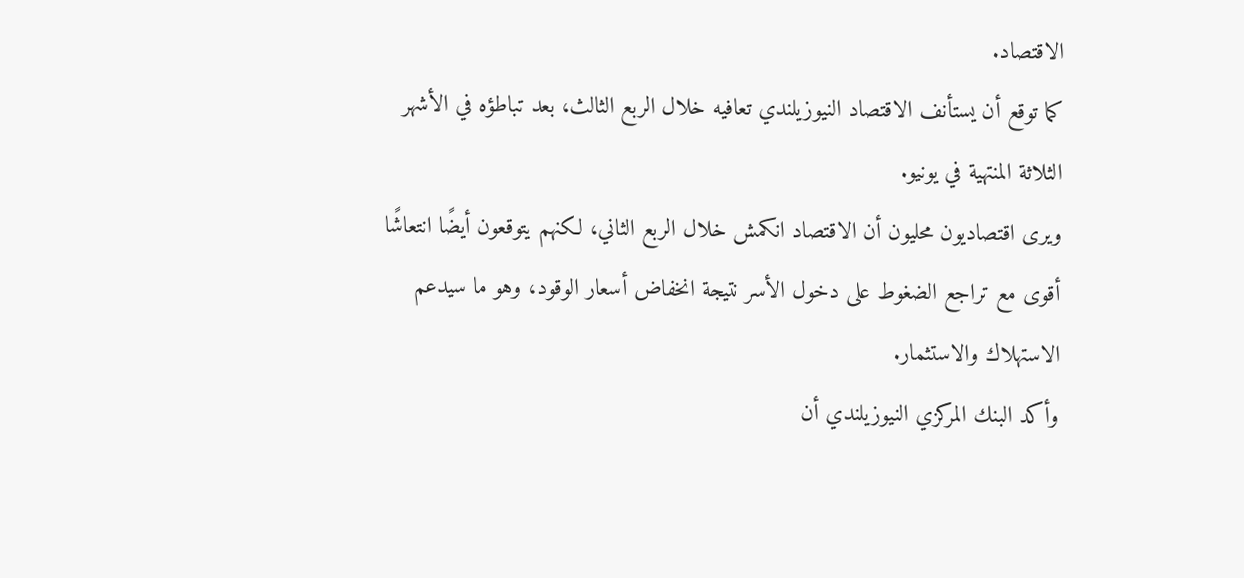الاقتصاد.
كما توقع أن يستأنف الاقتصاد النيوزيلندي تعافيه خلال الربع الثالث، بعد تباطؤه في الأشهر الثلاثة المنتهية في يونيو.
ويرى اقتصاديون محليون أن الاقتصاد انكمش خلال الربع الثاني، لكنهم يتوقعون أيضًا انتعاشًا أقوى مع تراجع الضغوط على دخول الأسر نتيجة انخفاض أسعار الوقود، وهو ما سيدعم الاستهلاك والاستثمار.
وأكد البنك المركزي النيوزيلندي أن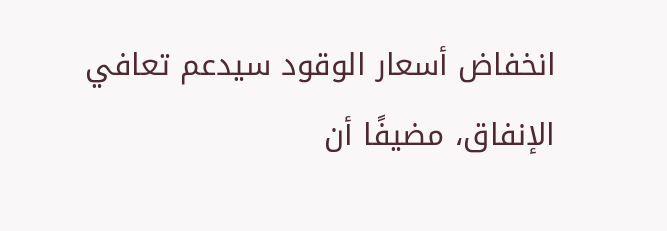انخفاض أسعار الوقود سيدعم تعافي الإنفاق، مضيفًا أن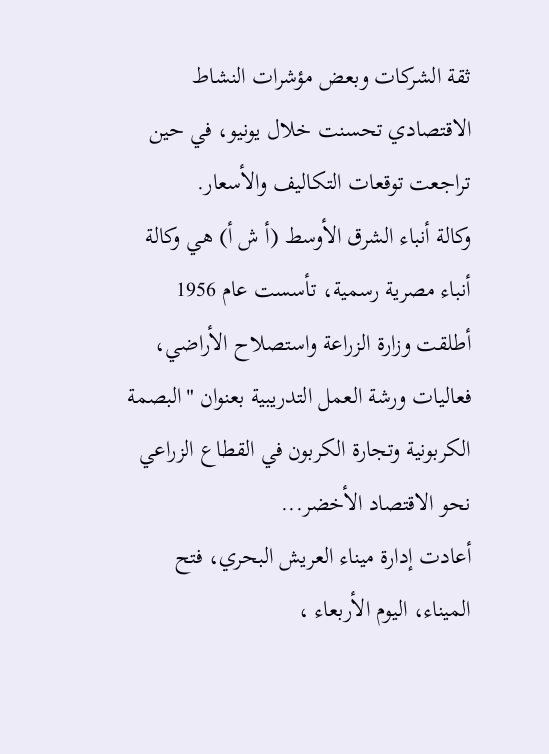ثقة الشركات وبعض مؤشرات النشاط الاقتصادي تحسنت خلال يونيو، في حين تراجعت توقعات التكاليف والأسعار.
وكالة أنباء الشرق الأوسط (أ ش أ) هي وكالة أنباء مصرية رسمية، تأسست عام 1956
أطلقت وزارة الزراعة واستصلاح الأراضي، فعاليات ورشة العمل التدريبية بعنوان "البصمة الكربونية وتجارة الكربون في القطاع الزراعي نحو الاقتصاد الأخضر...
أعادت إدارة ميناء العريش البحري، فتح الميناء، اليوم الأربعاء ،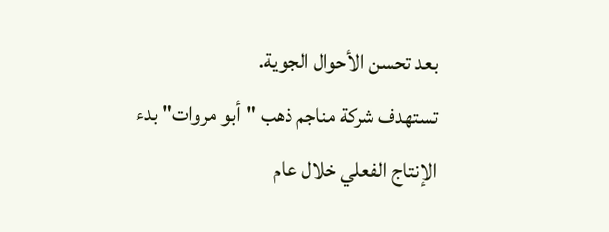بعد تحسن الأحوال الجوية.
تستهدف شركة مناجم ذهب "أبو مروات" بدء الإنتاج الفعلي خلال عام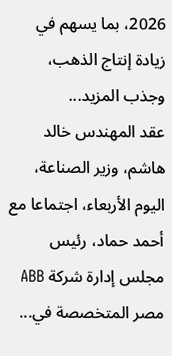2026، بما يسهم في زيادة إنتاج الذهب، وجذب المزيد...
عقد المهندس خالد هاشم، وزير الصناعة، اليوم الأربعاء، اجتماعا مع أحمد حماد، رئيس مجلس إدارة شركة ABB مصر المتخصصة في...